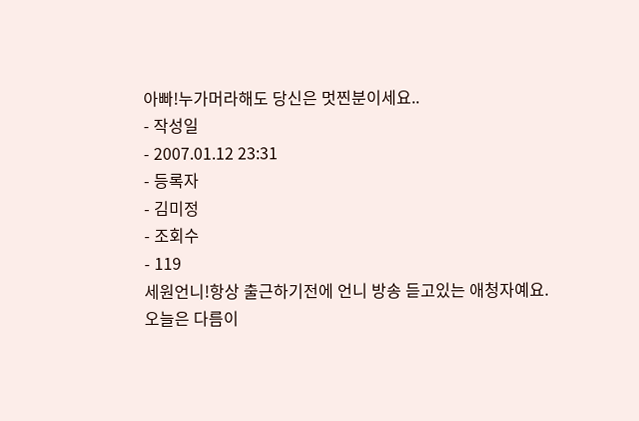아빠!누가머라해도 당신은 멋찐분이세요..
- 작성일
- 2007.01.12 23:31
- 등록자
- 김미정
- 조회수
- 119
세원언니!항상 출근하기전에 언니 방송 듣고있는 애청자예요.
오늘은 다름이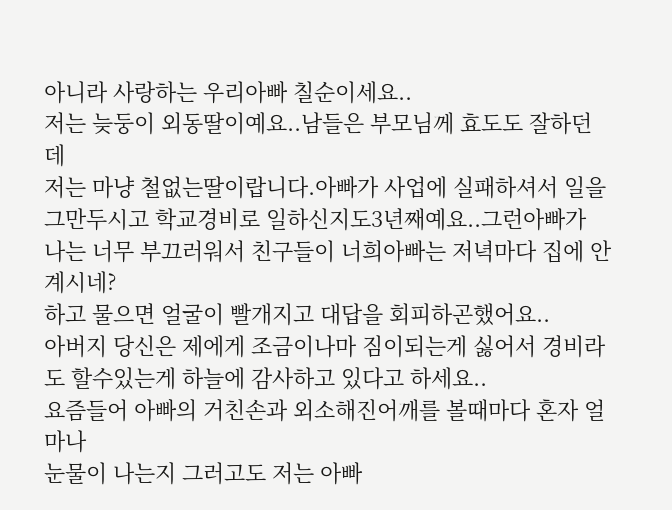아니라 사랑하는 우리아빠 칠순이세요..
저는 늦둥이 외동딸이예요..남들은 부모님께 효도도 잘하던데
저는 마냥 철없는딸이랍니다.아빠가 사업에 실패하셔서 일을 그만두시고 학교경비로 일하신지도3년째예요..그런아빠가 나는 너무 부끄러워서 친구들이 너희아빠는 저녁마다 집에 안계시네?
하고 물으면 얼굴이 빨개지고 대답을 회피하곤했어요..
아버지 당신은 제에게 조금이나마 짐이되는게 싫어서 경비라도 할수있는게 하늘에 감사하고 있다고 하세요..
요즘들어 아빠의 거친손과 외소해진어깨를 볼때마다 혼자 얼마나
눈물이 나는지 그러고도 저는 아빠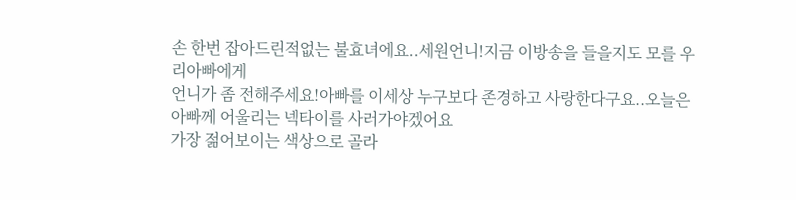손 한번 잡아드린적없는 불효녀에요..세원언니!지금 이방송을 들을지도 모를 우리아빠에게
언니가 좀 전해주세요!아빠를 이세상 누구보다 존경하고 사랑한다구요..오늘은 아빠께 어울리는 넥타이를 사러가야겠어요
가장 젊어보이는 색상으로 골라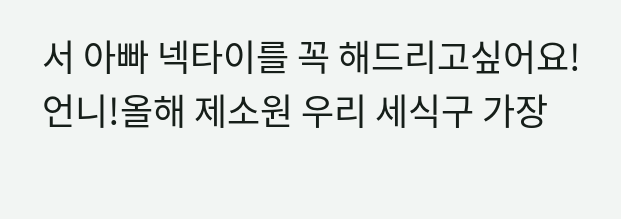서 아빠 넥타이를 꼭 해드리고싶어요!언니!올해 제소원 우리 세식구 가장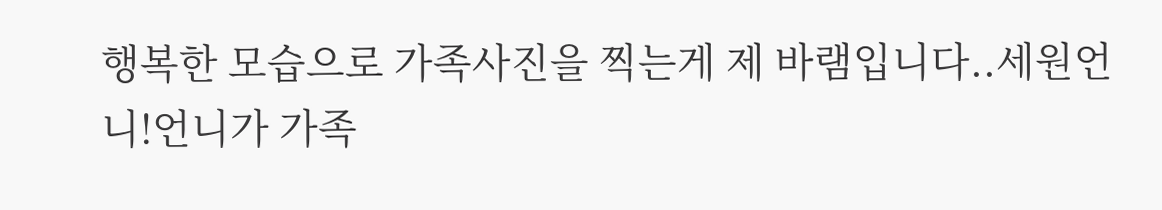행복한 모습으로 가족사진을 찍는게 제 바램입니다..세원언니!언니가 가족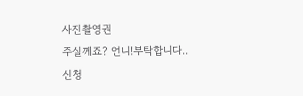사진촬영권
주실께죠? 언니!부탁합니다..
신청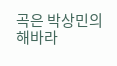곡은 박상민의해바라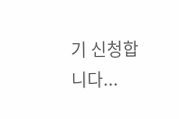기 신청합니다...